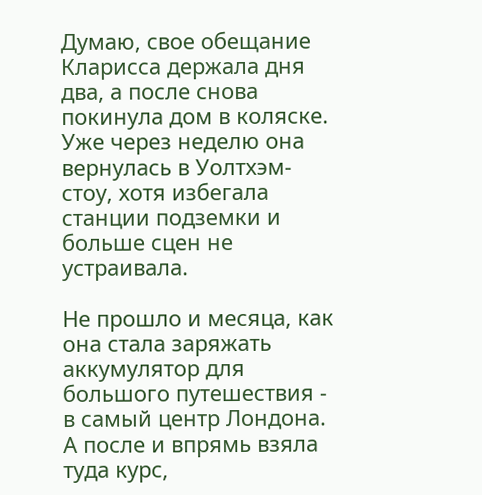Думаю, свое обещание Кларисса держала дня два, а после снова покинула дом в коляске. Уже через неделю она вернулась в Уолтхэм-стоу, хотя избегала станции подземки и больше сцен не устраивала.

Не прошло и месяца, как она стала заряжать аккумулятор для большого путешествия - в самый центр Лондона. А после и впрямь взяла туда курс,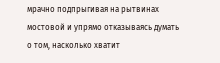мрачно подпрыгивая на рытвинах мостовой и упрямо отказываясь думать о том, насколько хватит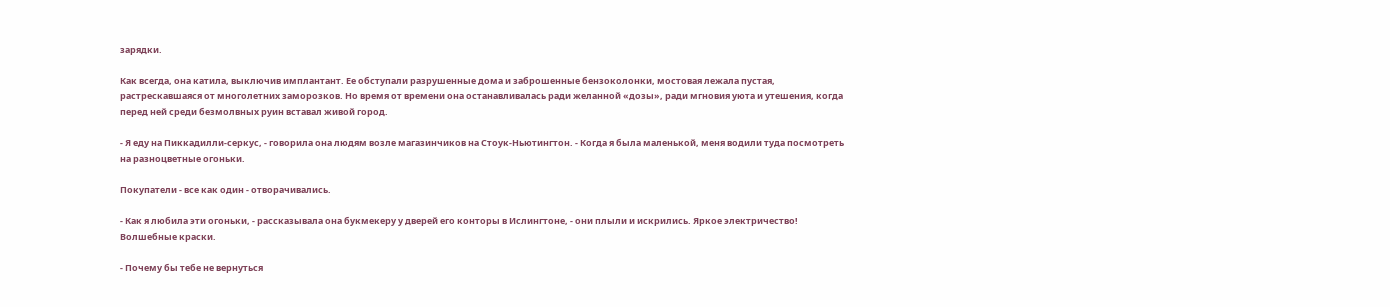зарядки.

Как всегда, она катила, выключив имплантант. Ее обступали разрушенные дома и заброшенные бензоколонки, мостовая лежала пустая, растрескавшаяся от многолетних заморозков. Но время от времени она останавливалась ради желанной «дозы», ради мгновия уюта и утешения, когда перед ней среди безмолвных руин вставал живой город.

- Я еду на Пиккадилли-серкус, - говорила она людям возле магазинчиков на Стоук-Ньютингтон. - Когда я была маленькой, меня водили туда посмотреть на разноцветные огоньки.

Покупатели - все как один - отворачивались.

- Как я любила эти огоньки, - рассказывала она букмекеру у дверей его конторы в Ислингтоне, - они плыли и искрились. Яркое электричество! Волшебные краски.

- Почему бы тебе не вернуться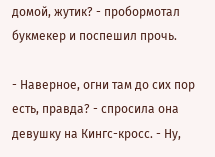домой, жутик? - пробормотал букмекер и поспешил прочь.

- Наверное, огни там до сих пор есть, правда? - спросила она девушку на Кингс-кросс. - Ну,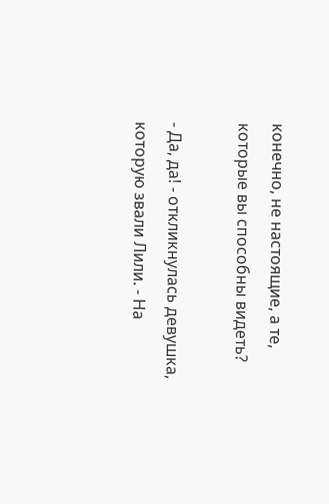конечно, не настоящие, а те, которые вы способны видеть?

- Да, да! - откликнулась девушка, которую звали Лили. - На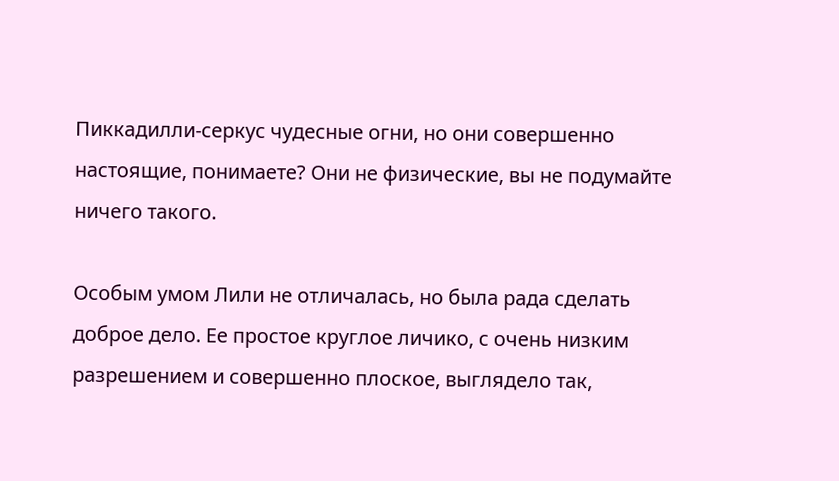Пиккадилли-серкус чудесные огни, но они совершенно настоящие, понимаете? Они не физические, вы не подумайте ничего такого.

Особым умом Лили не отличалась, но была рада сделать доброе дело. Ее простое круглое личико, с очень низким разрешением и совершенно плоское, выглядело так,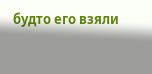будто его взяли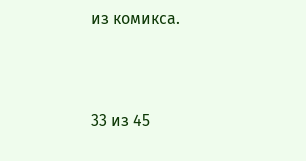из комикса.



33 из 45